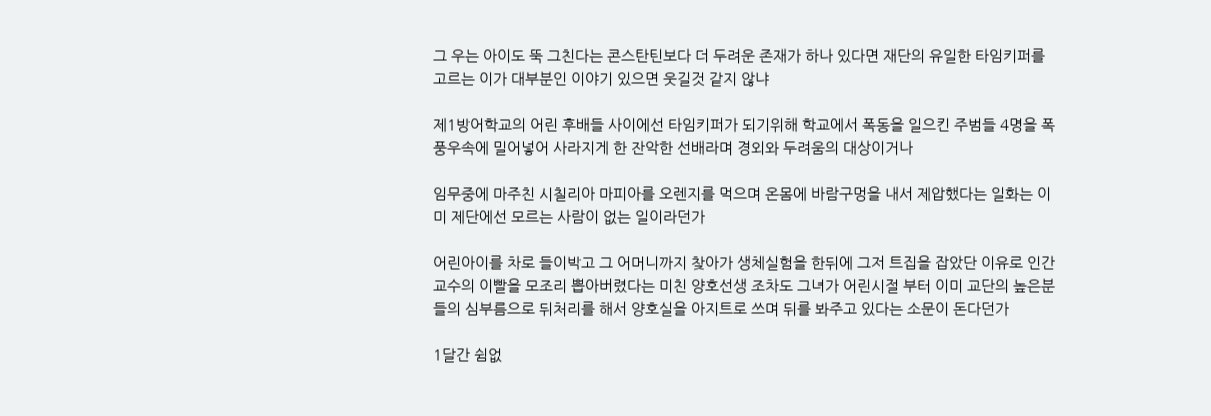그 우는 아이도 뚝 그친다는 콘스탄틴보다 더 두려운 존재가 하나 있다면 재단의 유일한 타임키퍼를 고르는 이가 대부분인 이야기 있으면 웃길것 같지 않냐

제1방어학교의 어린 후배들 사이에선 타임키퍼가 되기위해 학교에서 폭동을 일으킨 주범들 4명을 폭풍우속에 밀어넣어 사라지게 한 잔악한 선배라며 경외와 두려움의 대상이거나

임무중에 마주친 시칠리아 마피아를 오렌지를 먹으며 온몸에 바람구멍을 내서 제압했다는 일화는 이미 제단에선 모르는 사람이 없는 일이라던가

어린아이를 차로 들이박고 그 어머니까지 찾아가 생체실험을 한뒤에 그저 트집을 잡았단 이유로 인간교수의 이빨을 모조리 뽑아버렸다는 미친 양호선생 조차도 그녀가 어린시절 부터 이미 교단의 높은분들의 심부름으로 뒤처리를 해서 양호실을 아지트로 쓰며 뒤를 봐주고 있다는 소문이 돈다던가

1달간 쉼없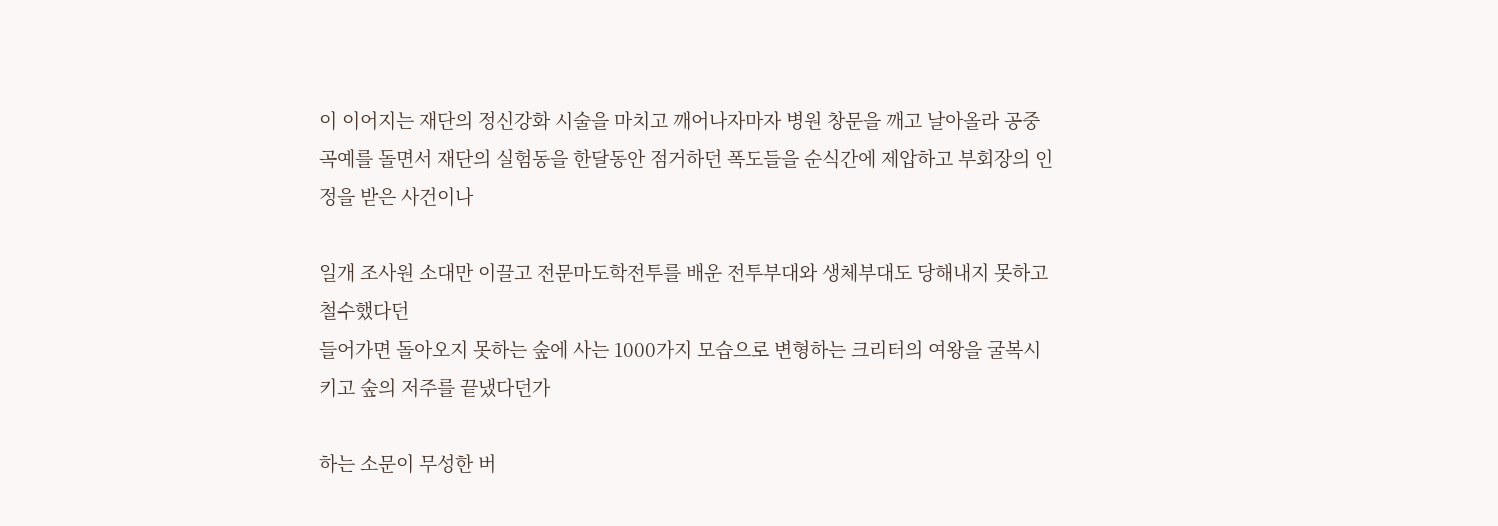이 이어지는 재단의 정신강화 시술을 마치고 깨어나자마자 병원 창문을 깨고 날아올라 공중곡예를 돌면서 재단의 실험동을 한달동안 점거하던 폭도들을 순식간에 제압하고 부회장의 인정을 받은 사건이나

일개 조사원 소대만 이끌고 전문마도학전투를 배운 전투부대와 생체부대도 당해내지 못하고 철수했다던
들어가면 돌아오지 못하는 숲에 사는 1000가지 모습으로 변형하는 크리터의 여왕을 굴복시키고 숲의 저주를 끝냈다던가

하는 소문이 무성한 버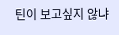틴이 보고싶지 않냐